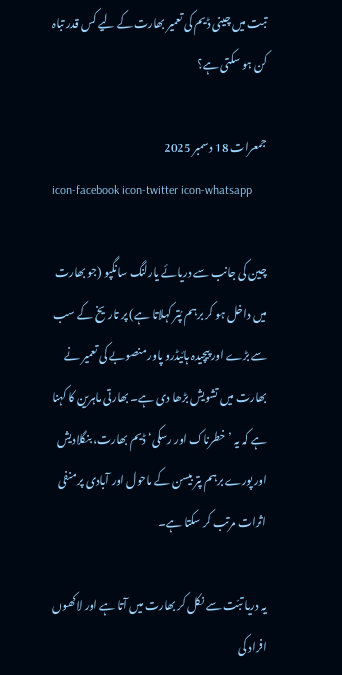تبت میں چینی ڈیم کی تعمیر بھارت کے لیے کس قدر تباہ کن ہو سکتی ہے؟

جمعرات 18 دسمبر 2025
icon-facebook icon-twitter icon-whatsapp

چین کی جانب سے دریائے یارلنگ سانگپو (جو بھارت میں داخل ہو کر برہم پُتر کہلاتا ہے) پر تاریخ کے سب سے بڑے اور پیچیدہ ہائیڈرو پاور منصوبے کی تعمیر نے بھارت میں تشویش بڑھا دی ہے۔ بھارتی ماہرین کا کہنا ہے کہ یہ ’خطرناک اور رسکی‘ ڈیم بھارت، بنگلادیش اور پورے برہم پتر بیسن کے ماحول اور آبادی پر منفی اثرات مرتب کر سکتا ہے۔

یہ دریا تبّت سے نکل کر بھارت میں آتا ہے اور لاکھوں افراد کی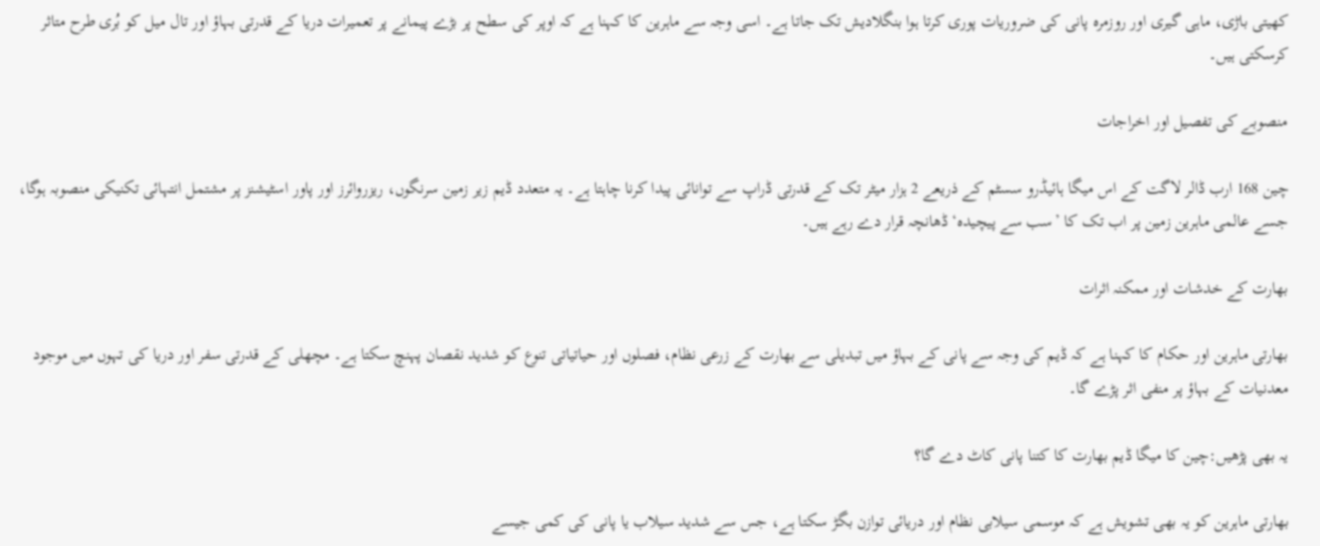کھیتی باڑی، ماہی گیری اور روزمرہ پانی کی ضروریات پوری کرتا ہوا بنگلادیش تک جاتا ہے۔ اسی وجہ سے ماہرین کا کہنا ہے کہ اوپر کی سطح پر بڑے پیمانے پر تعمیرات دریا کے قدرتی بہاؤ اور تال میل کو بُری طرح متاثر کرسکتی ہیں۔

منصوبے کی تفصیل اور اخراجات

چین 168 ارب ڈالر لاگت کے اس میگا ہائیڈرو سسٹم کے ذریعے 2 ہزار میٹر تک کے قدرتی ڈراپ سے توانائی پیدا کرنا چاہتا ہے۔ یہ متعدد ڈیم زیر زمین سرنگوں، ریزروائرز اور پاور اسٹیشنز پر مشتمل انتہائی تکنیکی منصوبہ ہوگا، جسے عالمی ماہرین زمین پر اب تک کا ’سب سے پیچیدہ‘ ڈھانچہ قرار دے رہے ہیں۔

بھارت کے خدشات اور ممکنہ اثرات

بھارتی ماہرین اور حکام کا کہنا ہے کہ ڈیم کی وجہ سے پانی کے بہاؤ میں تبدیلی سے بھارت کے زرعی نظام، فصلوں اور حیاتیاتی تنوع کو شدید نقصان پہنچ سکتا ہے۔ مچھلی کے قدرتی سفر اور دریا کی تہوں میں موجود معدنیات کے بہاؤ پر منفی اثر پڑے گا۔

یہ بھی پڑھیں:چین کا میگا ڈیم بھارت کا کتنا پانی کاٹ دے گا؟

بھارتی ماہرین کو یہ بھی تشویش ہے کہ موسمی سیلابی نظام اور دریائی توازن بگڑ سکتا ہے، جس سے شدید سیلاب یا پانی کی کمی جیسے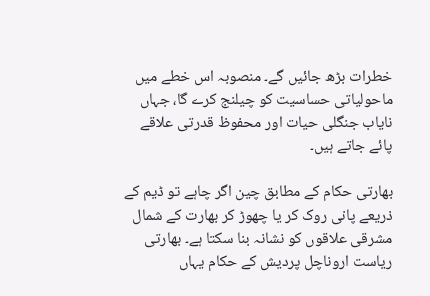خطرات بڑھ جائیں گے۔ منصوبہ اس خطے میں ماحولیاتی حساسیت کو چیلنج کرے گا، جہاں نایاب جنگلی حیات اور محفوظ قدرتی علاقے پائے جاتے ہیں۔

بھارتی حکام کے مطابق چین اگر چاہے تو ڈیم کے ذریعے پانی روک کر یا چھوڑ کر بھارت کے شمال مشرقی علاقوں کو نشانہ بنا سکتا ہے۔ بھارتی ریاست اروناچل پردیش کے حکام یہاں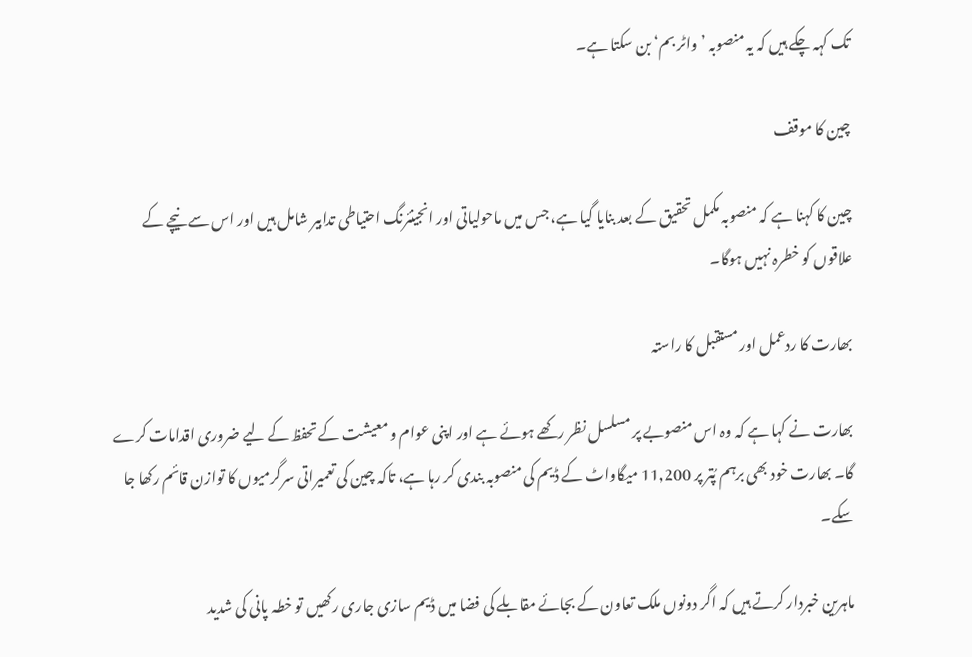تک کہہ چکے ہیں کہ یہ منصوبہ ’واٹر بم‘ بن سکتا ہے۔

چین کا موقف

چین کا کہنا ہے کہ منصوبہ مکمل تحقیق کے بعد بنایا گیا ہے، جس میں ماحولیاتی اور انجینئرنگ احتیاطی تدابیر شامل ہیں اور اس سے نیچے کے علاقوں کو خطرہ نہیں ہوگا۔

بھارت کا ردعمل اور مستقبل کا راستہ

بھارت نے کہا ہے کہ وہ اس منصوبے پر مسلسل نظر رکھے ہوئے ہے اور اپنی عوام و معیشت کے تحفظ کے لیے ضروری اقدامات کرے گا۔ بھارت خود بھی برہم پُتر پر 11,200 میگاواٹ کے ڈیم کی منصوبہ بندی کر رہا ہے، تاکہ چین کی تعمیراتی سرگرمیوں کا توازن قائم رکھا جا سکے۔

ماہرین خبردار کرتے ہیں کہ اگر دونوں ملک تعاون کے بجائے مقابلے کی فضا میں ڈیم سازی جاری رکھیں تو خطہ پانی کی شدید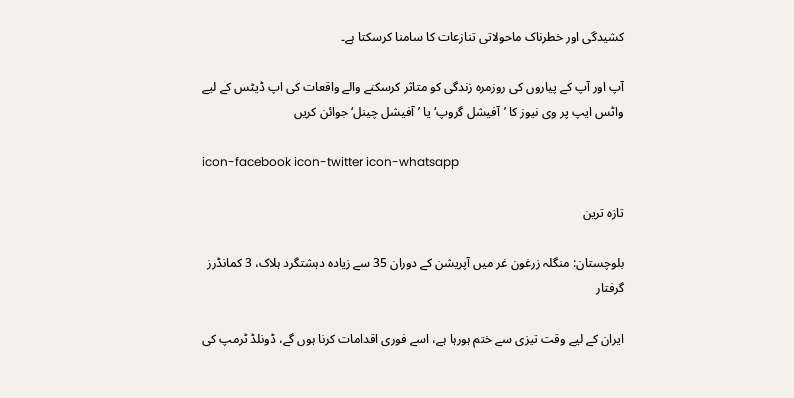کشیدگی اور خطرناک ماحولاتی تنازعات کا سامنا کرسکتا ہے۔

آپ اور آپ کے پیاروں کی روزمرہ زندگی کو متاثر کرسکنے والے واقعات کی اپ ڈیٹس کے لیے واٹس ایپ پر وی نیوز کا ’آفیشل گروپ‘ یا ’آفیشل چینل‘ جوائن کریں

icon-facebook icon-twitter icon-whatsapp

تازہ ترین

بلوچستان: منگلہ زرغون غر میں آپریشن کے دوران 35 سے زیادہ دہشتگرد ہلاک، 3 کمانڈرز گرفتار

ایران کے لیے وقت تیزی سے ختم ہورہا ہے، اسے فوری اقدامات کرنا ہوں گے، ڈونلڈ ٹرمپ کی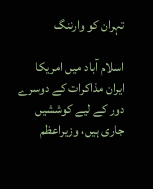تہران کو وارننگ

اسلام آباد میں امریکا ایران مذاکرات کے دوسرے دور کے لیے کوششیں جاری ہیں، وزیراعظم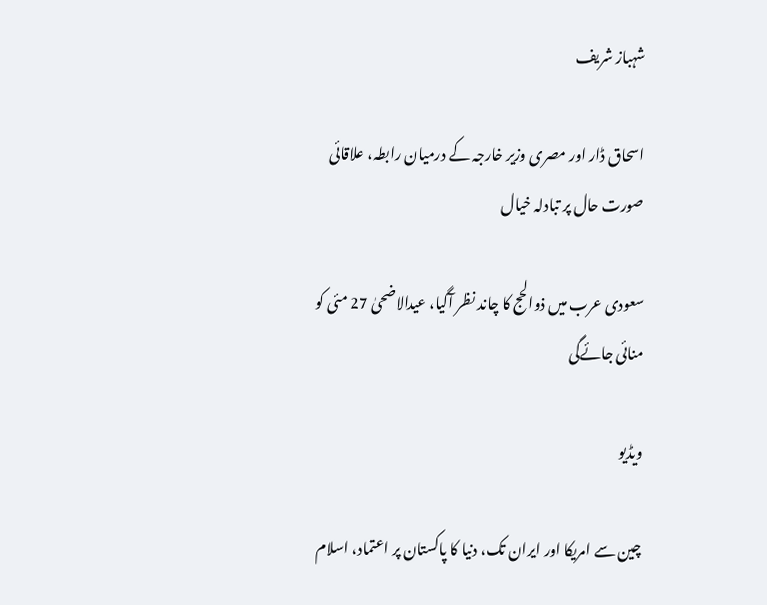شہباز شریف

اسحاق ڈار اور مصری وزیر خارجہ کے درمیان رابطہ، علاقائی صورت حال پر تبادلہ خیال

سعودی عرب میں ذوالحج کا چاند نظر آگیا، عیدالاضحیٰ 27 مئی کو منائی جائےگی

ویڈیو

چین سے امریکا اور ایران تک، دنیا کا پاکستان پر اعتماد، اسلام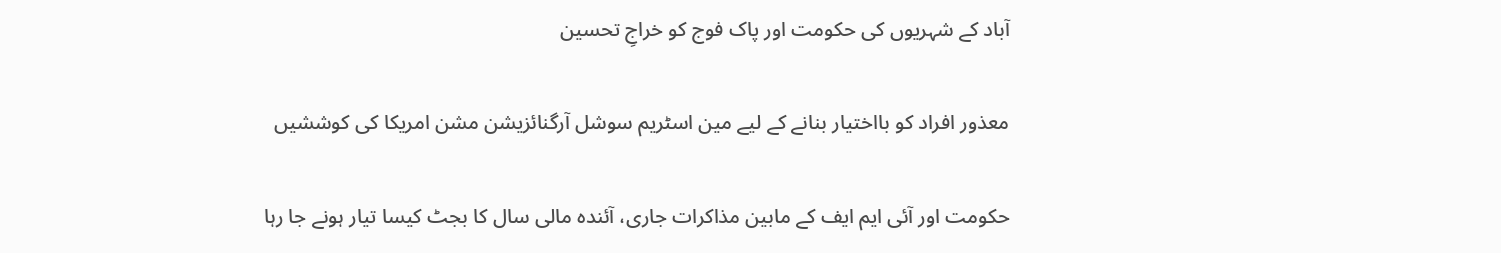آباد کے شہریوں کی حکومت اور پاک فوج کو خراجِ تحسین

معذور افراد کو بااختیار بنانے کے لیے مین اسٹریم سوشل آرگنائزیشن مشن امریکا کی کوششیں

حکومت اور آئی ایم ایف کے مابین مذاکرات جاری، آئندہ مالی سال کا بجٹ کیسا تیار ہونے جا رہا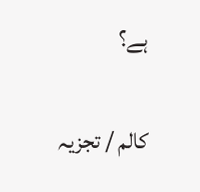ہے؟

کالم / تجزیہ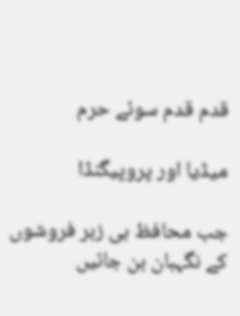قدم قدم سوئے حرم

میڈیا اور پروپیگنڈا

جب محافظ ہی زہر فروشوں کے نگہبان بن جائیں